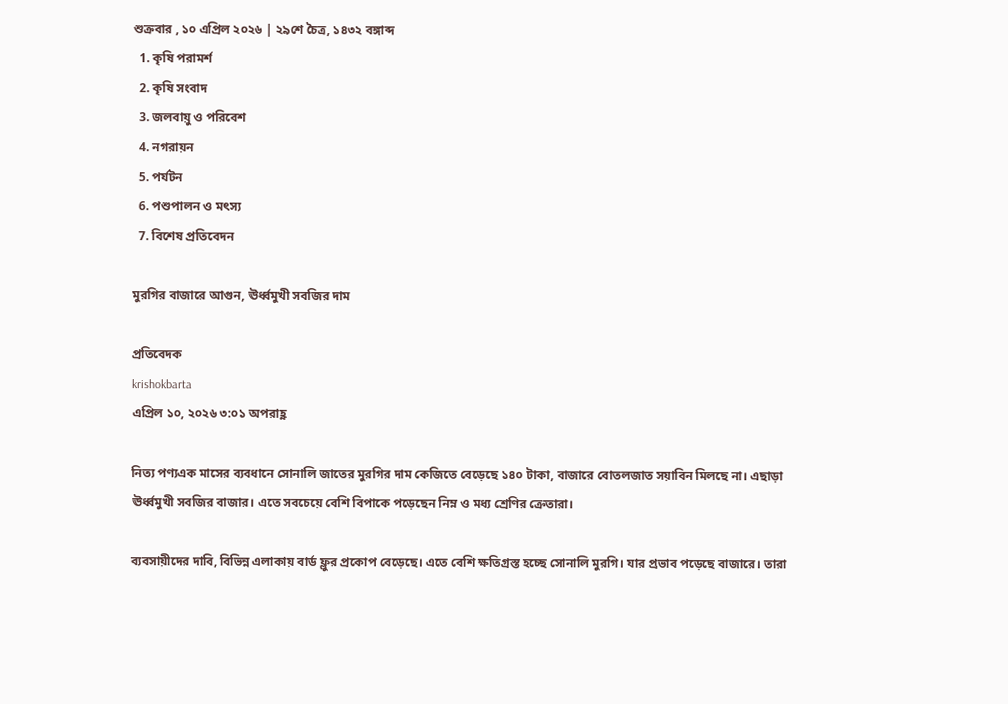শুক্রবার , ১০ এপ্রিল ২০২৬ | ২৯শে চৈত্র, ১৪৩২ বঙ্গাব্দ
  1. কৃষি পরামর্শ
  2. কৃষি সংবাদ
  3. জলবায়ু ও পরিবেশ
  4. নগরায়ন
  5. পর্যটন
  6. পশুপালন ও মৎস্য
  7. বিশেষ প্রতিবেদন

মুরগির বাজারে আগুন, ঊর্ধ্বমুখী সবজির দাম

প্রতিবেদক
krishokbarta
এপ্রিল ১০, ২০২৬ ৩:০১ অপরাহ্ণ

নিত্য পণ্যএক মাসের ব্যবধানে সোনালি জাতের মুরগির দাম কেজিতে বেড়েছে ১৪০ টাকা, বাজারে বোতলজাত সয়াবিন মিলছে না। এছাড়া ঊর্ধ্বমুখী সবজির বাজার। এতে সবচেয়ে বেশি বিপাকে পড়েছেন নিম্ন ও মধ্য শ্রেণির ক্রেতারা।

ব্যবসায়ীদের দাবি, বিভিন্ন এলাকায় বার্ড ফ্লুর প্রকোপ বেড়েছে। এতে বেশি ক্ষতিগ্রস্ত হচ্ছে সোনালি মুরগি। যার প্রভাব পড়েছে বাজারে। তারা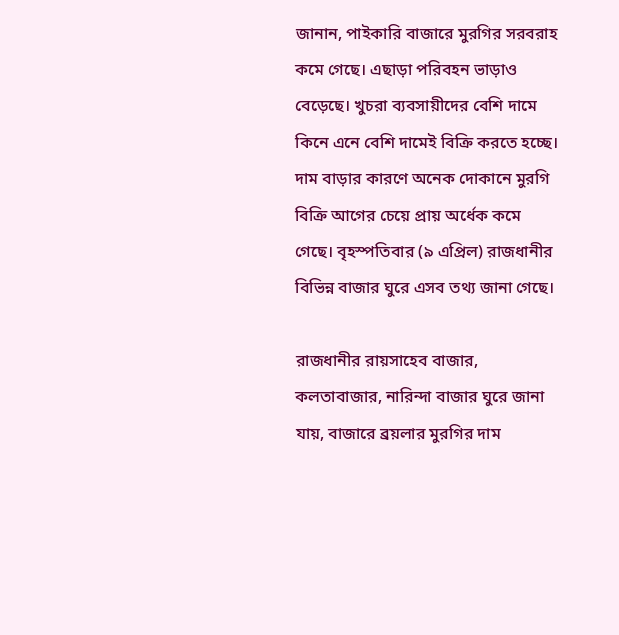জানান, পাইকারি বাজারে মুরগির সরবরাহ কমে গেছে। এছাড়া পরিবহন ভাড়াও বেড়েছে। খুচরা ব্যবসায়ীদের বেশি দামে কিনে এনে বেশি দামেই বিক্রি করতে হচ্ছে। দাম বাড়ার কারণে অনেক দোকানে মুরগি বিক্রি আগের চেয়ে প্রায় অর্ধেক কমে গেছে। বৃহস্পতিবার (৯ এপ্রিল) রাজধানীর বিভিন্ন বাজার ঘুরে এসব তথ্য জানা গেছে।

রাজধানীর রায়সাহেব বাজার, কলতাবাজার, নারিন্দা বাজার ঘুরে জানা যায়, বাজারে ব্রয়লার মুরগির দাম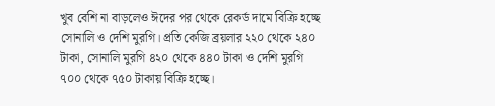খুব বেশি না বাড়লেও ঈদের পর থেকে রেকর্ড দামে বিক্রি হচ্ছে সোনালি ও দেশি মুরগি। প্রতি কেজি ব্রয়লার ২২০ থেকে ২৪০ টাকা, সোনালি মুরগি ৪২০ থেকে ৪৪০ টাকা ও দেশি মুরগি ৭০০ থেকে ৭৫০ টাকায় বিক্রি হচ্ছে।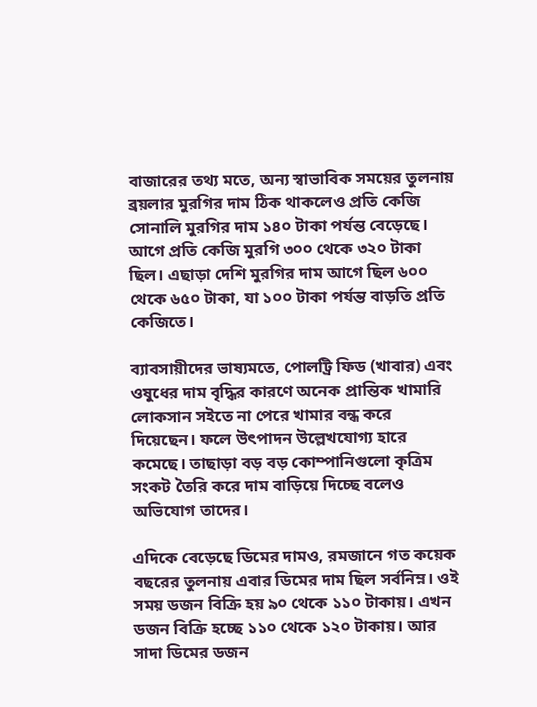বাজারের তথ্য মতে, অন্য স্বাভাবিক সময়ের তুলনায় ব্রয়লার মুরগির দাম ঠিক থাকলেও প্রতি কেজি সোনালি মুরগির দাম ১৪০ টাকা পর্যন্ত বেড়েছে। আগে প্রতি কেজি মুরগি ৩০০ থেকে ৩২০ টাকা ছিল। এছাড়া দেশি মুরগির দাম আগে ছিল ৬০০ থেকে ৬৫০ টাকা, যা ১০০ টাকা পর্যন্ত বাড়তি প্রতি কেজিতে।

ব্যাবসায়ীদের ভাষ্যমতে, পোলট্রি ফিড (খাবার) এবং ওষুধের দাম বৃদ্ধির কারণে অনেক প্রান্তিক খামারি লোকসান সইতে না পেরে খামার বন্ধ করে দিয়েছেন। ফলে উৎপাদন উল্লেখযোগ্য হারে কমেছে। তাছাড়া বড় বড় কোম্পানিগুলো কৃত্রিম সংকট তৈরি করে দাম বাড়িয়ে দিচ্ছে বলেও অভিযোগ তাদের।

এদিকে বেড়েছে ডিমের দামও, রমজানে গত কয়েক বছরের তুলনায় এবার ডিমের দাম ছিল সর্বনিম্ন। ওই সময় ডজন বিক্রি হয় ৯০ থেকে ১১০ টাকায়। এখন ডজন বিক্রি হচ্ছে ১১০ থেকে ১২০ টাকায়। আর সাদা ডিমের ডজন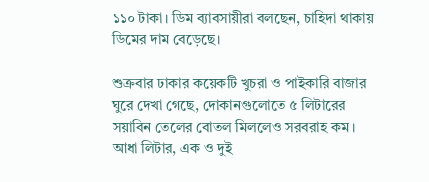১১০ টাকা। ডিম ব্যাবসায়ীরা বলছেন, চাহিদা থাকায় ডিমের দাম বেড়েছে।

শুক্রবার ঢাকার কয়েকটি খুচরা ও পাইকারি বাজার ঘুরে দেখা গেছে, দোকানগুলোতে ৫ লিটারের সয়াবিন তেলের বোতল মিললেও সরবরাহ কম। আধা লিটার, এক ও দুই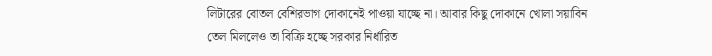লিটারের বোতল বেশিরভাগ দোকানেই পাওয়া যাচ্ছে না। আবার কিছু দোকানে খোলা সয়াবিন তেল মিললেও তা বিক্রি হচ্ছে সরকার নির্ধারিত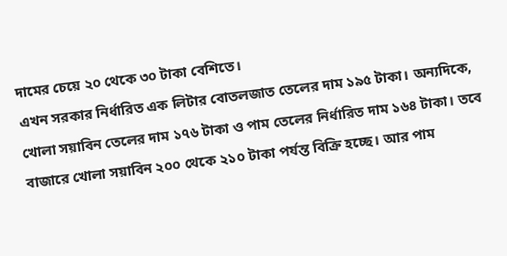দামের চেয়ে ২০ থেকে ৩০ টাকা বেশিতে।
এখন সরকার নির্ধারিত এক লিটার বোতলজাত তেলের দাম ১৯৫ টাকা। অন্যদিকে, খোলা সয়াবিন তেলের দাম ১৭৬ টাকা ও পাম তেলের নির্ধারিত দাম ১৬৪ টাকা। তবে বাজারে খোলা সয়াবিন ২০০ থেকে ২১০ টাকা পর্যন্ত বিক্রি হচ্ছে। আর পাম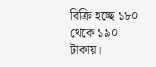বিক্রি হচ্ছে ১৮০ থেকে ১৯০ টাকায়।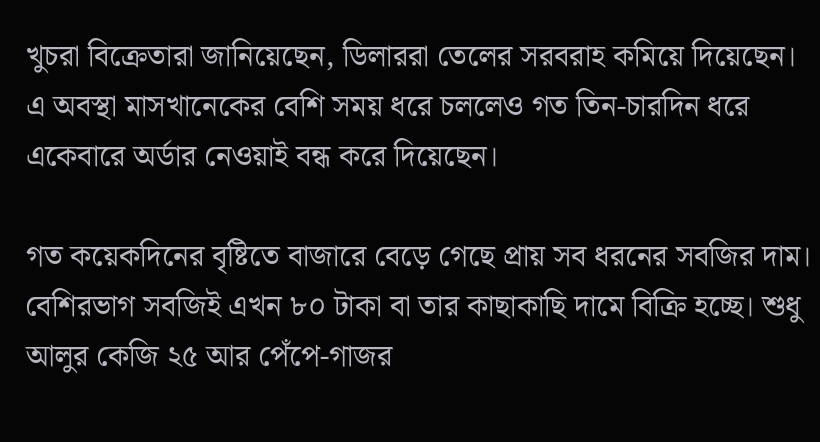খুচরা বিক্রেতারা জানিয়েছেন, ডিলাররা তেলের সরবরাহ কমিয়ে দিয়েছেন। এ অবস্থা মাসখানেকের বেশি সময় ধরে চললেও গত তিন-চারদিন ধরে একেবারে অর্ডার নেওয়াই বন্ধ করে দিয়েছেন।

গত কয়েকদিনের বৃষ্টিতে বাজারে বেড়ে গেছে প্রায় সব ধরনের সবজির দাম। বেশিরভাগ সবজিই এখন ৮০ টাকা বা তার কাছাকাছি দামে বিক্রি হচ্ছে। শুধু আলুর কেজি ২৫ আর পেঁপে-গাজর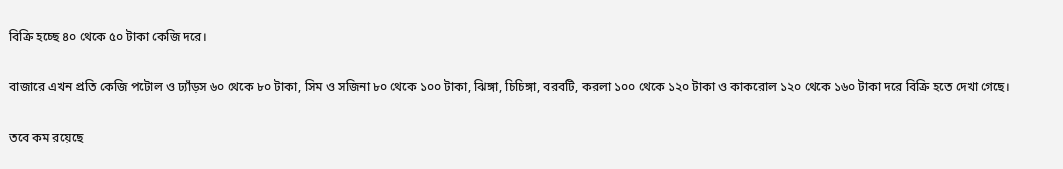বিক্রি হচ্ছে ৪০ থেকে ৫০ টাকা কেজি দরে।

বাজারে এখন প্রতি কেজি পটোল ও ঢ্যাঁড়স ৬০ থেকে ৮০ টাকা, সিম ও সজিনা ৮০ থেকে ১০০ টাকা, ঝিঙ্গা, চিচিঙ্গা, বরবটি, করলা ১০০ থেকে ১২০ টাকা ও কাকরোল ১২০ থেকে ১৬০ টাকা দরে বিক্রি হতে দেখা গেছে।

তবে কম রয়েছে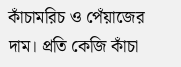কাঁচামরিচ ও পেঁয়াজের দাম। প্রতি কেজি কাঁচা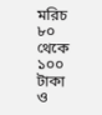মরিচ ৮০ থেকে ১০০ টাকা ও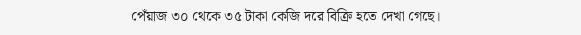পেঁয়াজ ৩০ থেকে ৩৫ টাকা কেজি দরে বিক্রি হতে দেখা গেছে।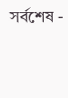সর্বশেষ -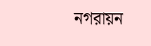নগরায়ন